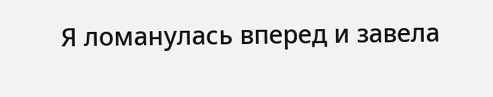Я ломанулась вперед и завела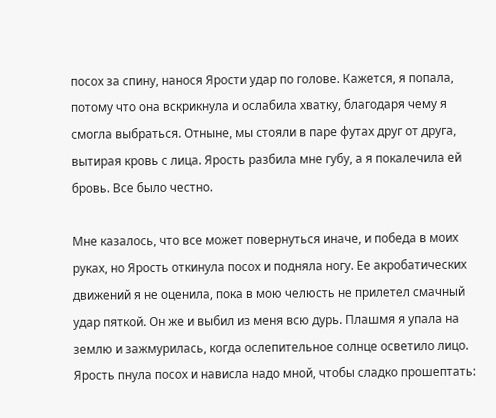посох за спину, нанося Ярости удар по голове. Кажется, я попала, потому что она вскрикнула и ослабила хватку, благодаря чему я смогла выбраться. Отныне, мы стояли в паре футах друг от друга, вытирая кровь с лица. Ярость разбила мне губу, а я покалечила ей бровь. Все было честно.

Мне казалось, что все может повернуться иначе, и победа в моих руках, но Ярость откинула посох и подняла ногу. Ее акробатических движений я не оценила, пока в мою челюсть не прилетел смачный удар пяткой. Он же и выбил из меня всю дурь. Плашмя я упала на землю и зажмурилась, когда ослепительное солнце осветило лицо. Ярость пнула посох и нависла надо мной, чтобы сладко прошептать: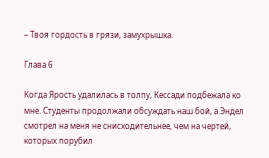– Твоя гордость в грязи, замухрышка.

Глава 6

Когда Ярость удалилась в толпу, Кессади подбежала ко мне. Студенты продолжали обсуждать наш бой, а Эндел смотрел на меня не снисходительнее, чем на чертей, которых порубил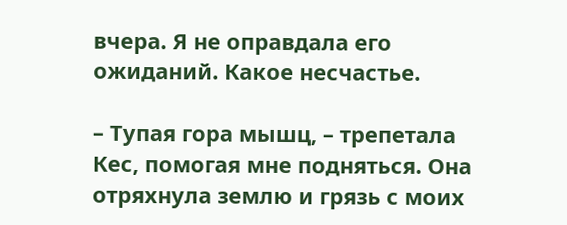вчера. Я не оправдала его ожиданий. Какое несчастье.

– Тупая гора мышц, – трепетала Кес, помогая мне подняться. Она отряхнула землю и грязь с моих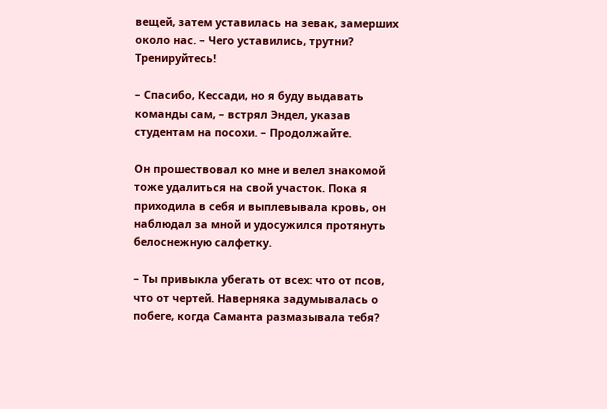вещей, затем уставилась на зевак, замерших около нас. – Чего уставились, трутни? Тренируйтесь!

– Спасибо, Кессади, но я буду выдавать команды сам, – встрял Эндел, указав студентам на посохи. – Продолжайте.

Он прошествовал ко мне и велел знакомой тоже удалиться на свой участок. Пока я приходила в себя и выплевывала кровь, он наблюдал за мной и удосужился протянуть белоснежную салфетку.

– Ты привыкла убегать от всех: что от псов, что от чертей. Наверняка задумывалась о побеге, когда Саманта размазывала тебя?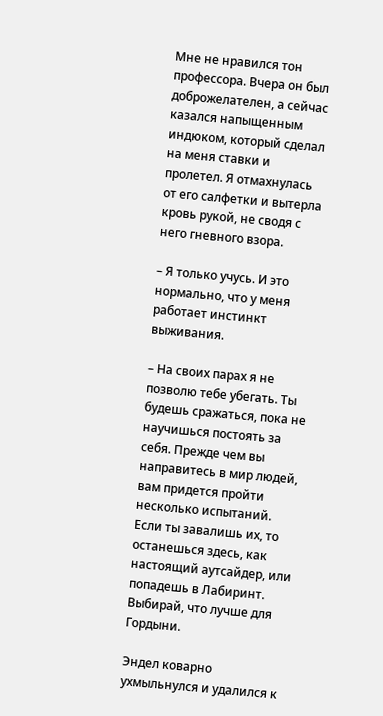Мне не нравился тон профессора. Вчера он был доброжелателен, а сейчас казался напыщенным индюком, который сделал на меня ставки и пролетел. Я отмахнулась от его салфетки и вытерла кровь рукой, не сводя с него гневного взора.

– Я только учусь. И это нормально, что у меня работает инстинкт выживания.

– На своих парах я не позволю тебе убегать. Ты будешь сражаться, пока не научишься постоять за себя. Прежде чем вы направитесь в мир людей, вам придется пройти несколько испытаний. Если ты завалишь их, то останешься здесь, как настоящий аутсайдер, или попадешь в Лабиринт. Выбирай, что лучше для Гордыни.

Эндел коварно ухмыльнулся и удалился к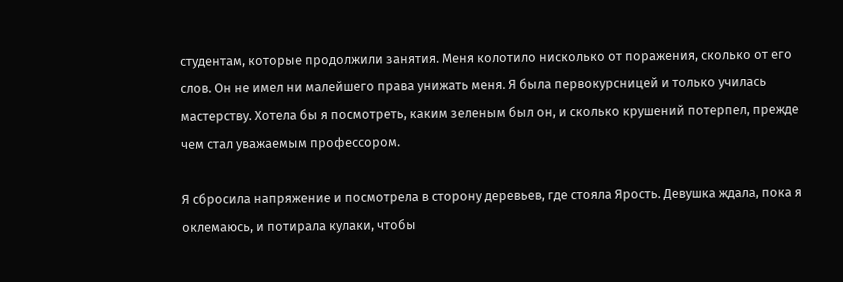студентам, которые продолжили занятия. Меня колотило нисколько от поражения, сколько от его слов. Он не имел ни малейшего права унижать меня. Я была первокурсницей и только училась мастерству. Хотела бы я посмотреть, каким зеленым был он, и сколько крушений потерпел, прежде чем стал уважаемым профессором.

Я сбросила напряжение и посмотрела в сторону деревьев, где стояла Ярость. Девушка ждала, пока я оклемаюсь, и потирала кулаки, чтобы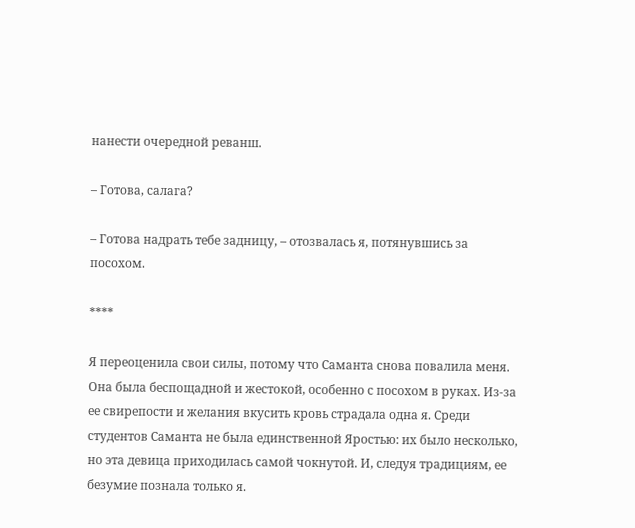нанести очередной реванш.

– Готова, салага?

– Готова надрать тебе задницу, – отозвалась я, потянувшись за посохом.

****

Я переоценила свои силы, потому что Саманта снова повалила меня. Она была беспощадной и жестокой, особенно с посохом в руках. Из-за ее свирепости и желания вкусить кровь страдала одна я. Среди студентов Саманта не была единственной Яростью: их было несколько, но эта девица приходилась самой чокнутой. И, следуя традициям, ее безумие познала только я.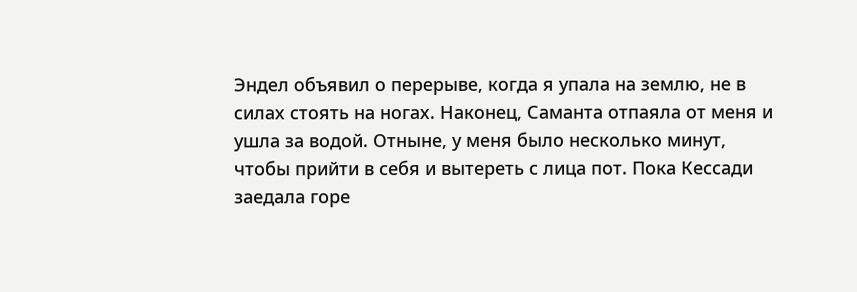Эндел объявил о перерыве, когда я упала на землю, не в силах стоять на ногах. Наконец, Саманта отпаяла от меня и ушла за водой. Отныне, у меня было несколько минут, чтобы прийти в себя и вытереть с лица пот. Пока Кессади заедала горе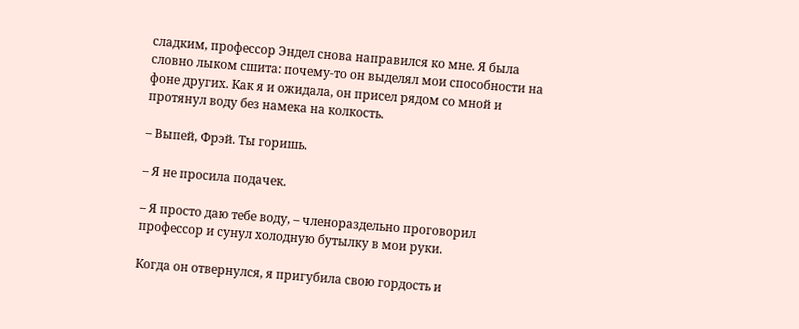сладким, профессор Эндел снова направился ко мне. Я была словно лыком сшита: почему-то он выделял мои способности на фоне других. Как я и ожидала, он присел рядом со мной и протянул воду без намека на колкость.

– Выпей, Фрэй. Ты горишь.

– Я не просила подачек.

– Я просто даю тебе воду, – членораздельно проговорил профессор и сунул холодную бутылку в мои руки.

Когда он отвернулся, я пригубила свою гордость и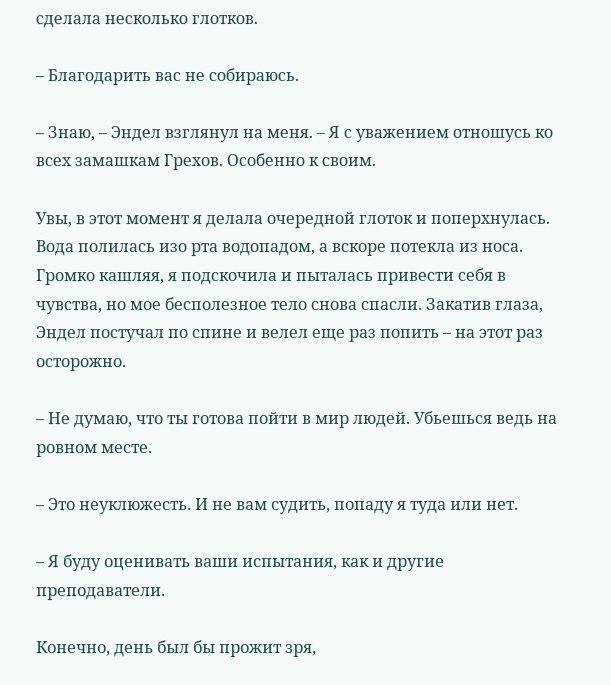сделала несколько глотков.

– Благодарить вас не собираюсь.

– Знаю, – Эндел взглянул на меня. – Я с уважением отношусь ко всех замашкам Грехов. Особенно к своим.

Увы, в этот момент я делала очередной глоток и поперхнулась. Вода полилась изо рта водопадом, а вскоре потекла из носа. Громко кашляя, я подскочила и пыталась привести себя в чувства, но мое бесполезное тело снова спасли. Закатив глаза, Эндел постучал по спине и велел еще раз попить – на этот раз осторожно.

– Не думаю, что ты готова пойти в мир людей. Убьешься ведь на ровном месте.

– Это неуклюжесть. И не вам судить, попаду я туда или нет.

– Я буду оценивать ваши испытания, как и другие преподаватели.

Конечно, день был бы прожит зря,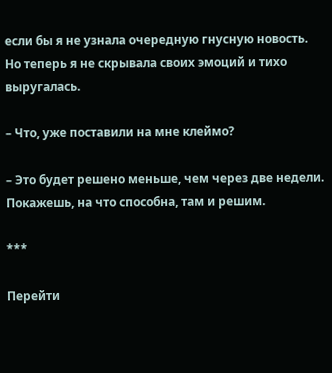если бы я не узнала очередную гнусную новость. Но теперь я не скрывала своих эмоций и тихо выругалась.

– Что, уже поставили на мне клеймо?

– Это будет решено меньше, чем через две недели. Покажешь, на что способна, там и решим.

***

Перейти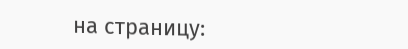на страницу: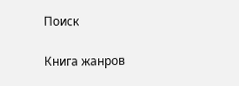Поиск

Книга жанров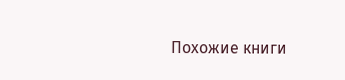Похожие книги